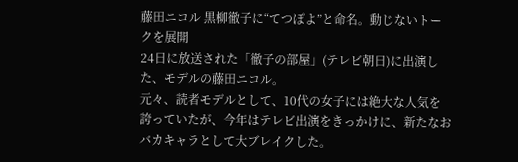藤田ニコル 黒柳徹子に“てつぽよ”と命名。動じないトークを展開
24日に放送された「徹子の部屋」(テレビ朝日)に出演した、モデルの藤田ニコル。
元々、読者モデルとして、10代の女子には絶大な人気を誇っていたが、今年はテレビ出演をきっかけに、新たなおバカキャラとして大ブレイクした。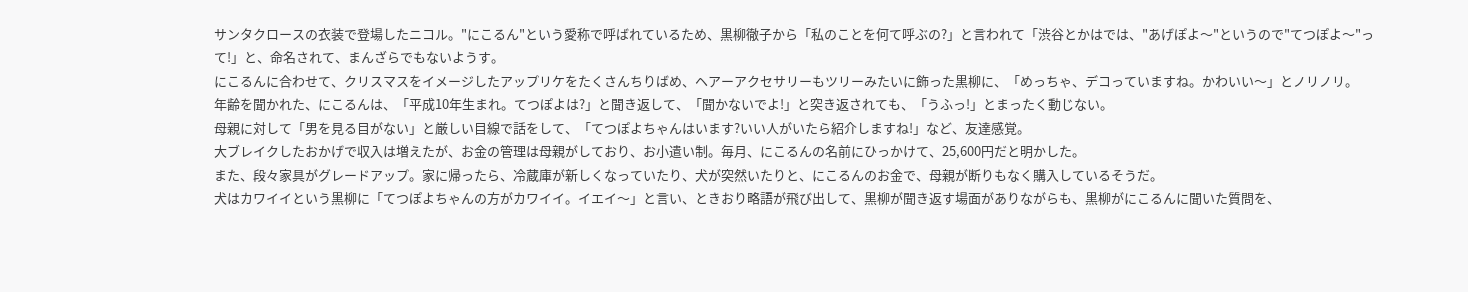サンタクロースの衣装で登場したニコル。"にこるん"という愛称で呼ばれているため、黒柳徹子から「私のことを何て呼ぶの?」と言われて「渋谷とかはでは、"あげぽよ〜"というので"てつぽよ〜"って!」と、命名されて、まんざらでもないようす。
にこるんに合わせて、クリスマスをイメージしたアップリケをたくさんちりばめ、ヘアーアクセサリーもツリーみたいに飾った黒柳に、「めっちゃ、デコっていますね。かわいい〜」とノリノリ。
年齢を聞かれた、にこるんは、「平成10年生まれ。てつぽよは?」と聞き返して、「聞かないでよ!」と突き返されても、「うふっ!」とまったく動じない。
母親に対して「男を見る目がない」と厳しい目線で話をして、「てつぽよちゃんはいます?いい人がいたら紹介しますね!」など、友達感覚。
大ブレイクしたおかげで収入は増えたが、お金の管理は母親がしており、お小遣い制。毎月、にこるんの名前にひっかけて、25,600円だと明かした。
また、段々家具がグレードアップ。家に帰ったら、冷蔵庫が新しくなっていたり、犬が突然いたりと、にこるんのお金で、母親が断りもなく購入しているそうだ。
犬はカワイイという黒柳に「てつぽよちゃんの方がカワイイ。イエイ〜」と言い、ときおり略語が飛び出して、黒柳が聞き返す場面がありながらも、黒柳がにこるんに聞いた質問を、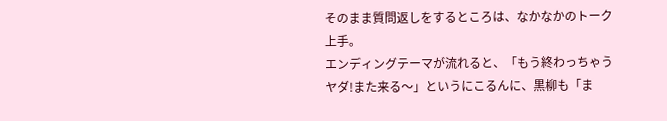そのまま質問返しをするところは、なかなかのトーク上手。
エンディングテーマが流れると、「もう終わっちゃうヤダ!また来る〜」というにこるんに、黒柳も「ま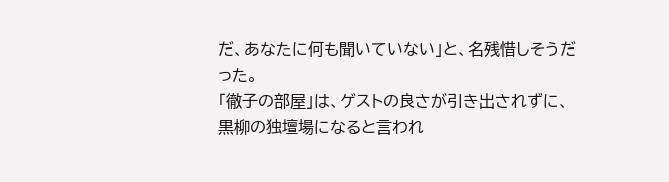だ、あなたに何も聞いていない」と、名残惜しそうだった。
「徹子の部屋」は、ゲストの良さが引き出されずに、黒柳の独壇場になると言われ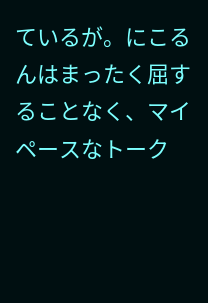ているが。にこるんはまったく屈することなく、マイペースなトーク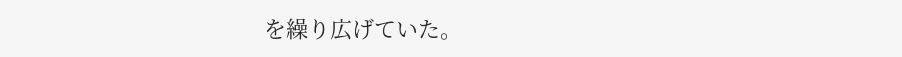を繰り広げていた。